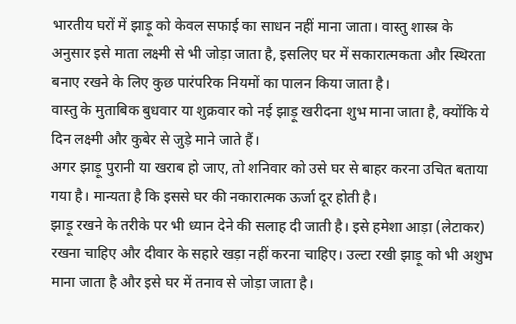भारतीय घरों में झाड़ू को केवल सफाई का साधन नहीं माना जाता। वास्तु शास्त्र के अनुसार इसे माता लक्ष्मी से भी जोड़ा जाता है, इसलिए घर में सकारात्मकता और स्थिरता बनाए रखने के लिए कुछ पारंपरिक नियमों का पालन किया जाता है।
वास्तु के मुताबिक बुधवार या शुक्रवार को नई झाड़ू खरीदना शुभ माना जाता है, क्योंकि ये दिन लक्ष्मी और कुबेर से जुड़े माने जाते हैं।
अगर झाड़ू पुरानी या खराब हो जाए, तो शनिवार को उसे घर से बाहर करना उचित बताया गया है। मान्यता है कि इससे घर की नकारात्मक ऊर्जा दूर होती है।
झाड़ू रखने के तरीके पर भी ध्यान देने की सलाह दी जाती है। इसे हमेशा आड़ा (लेटाकर) रखना चाहिए और दीवार के सहारे खड़ा नहीं करना चाहिए। उल्टा रखी झाड़ू को भी अशुभ माना जाता है और इसे घर में तनाव से जोड़ा जाता है।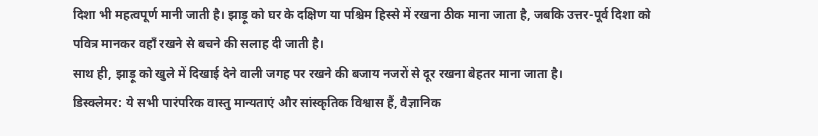दिशा भी महत्वपूर्ण मानी जाती है। झाड़ू को घर के दक्षिण या पश्चिम हिस्से में रखना ठीक माना जाता है, जबकि उत्तर-पूर्व दिशा को पवित्र मानकर वहाँ रखने से बचने की सलाह दी जाती है।
साथ ही, झाड़ू को खुले में दिखाई देने वाली जगह पर रखने की बजाय नजरों से दूर रखना बेहतर माना जाता है।
डिस्क्लेमर: ये सभी पारंपरिक वास्तु मान्यताएं और सांस्कृतिक विश्वास हैं, वैज्ञानिक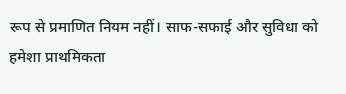रूप से प्रमाणित नियम नहीं। साफ-सफाई और सुविधा को हमेशा प्राथमिकता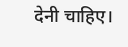देनी चाहिए।